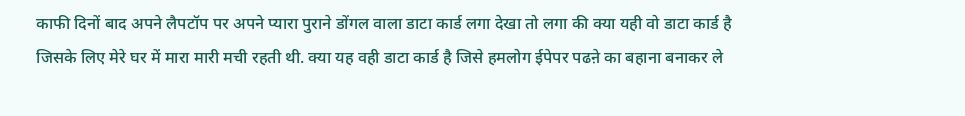काफी दिनों बाद अपने लैपटॉप पर अपने प्यारा पुराने डोंगल वाला डाटा कार्ड लगा देखा तो लगा की क्या यही वो डाटा कार्ड है जिसके लिए मेरे घर में मारा मारी मची रहती थी. क्या यह वही डाटा कार्ड है जिसे हमलोग ईपेपर पढऩे का बहाना बनाकर ले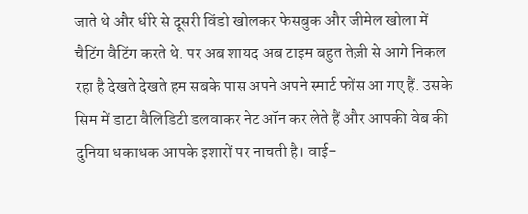जाते थे और धीरे से दूसरी विंडो खोलकर फेसबुक और जीमेल खोला में चैटिंग वैटिंग करते थे. पर अब शायद अब टाइम बहुत तेज़ी से आगे निकल रहा है देखते देखते हम सबके पास अपने अपने स्मार्ट फोंस आ गए हैं. उसके सिम में डाटा वैलिडिटी डलवाकर नेट ऑन कर लेते हैं और आपकी वेब की दुनिया धकाधक आपके इशारों पर नाचती है। वाई-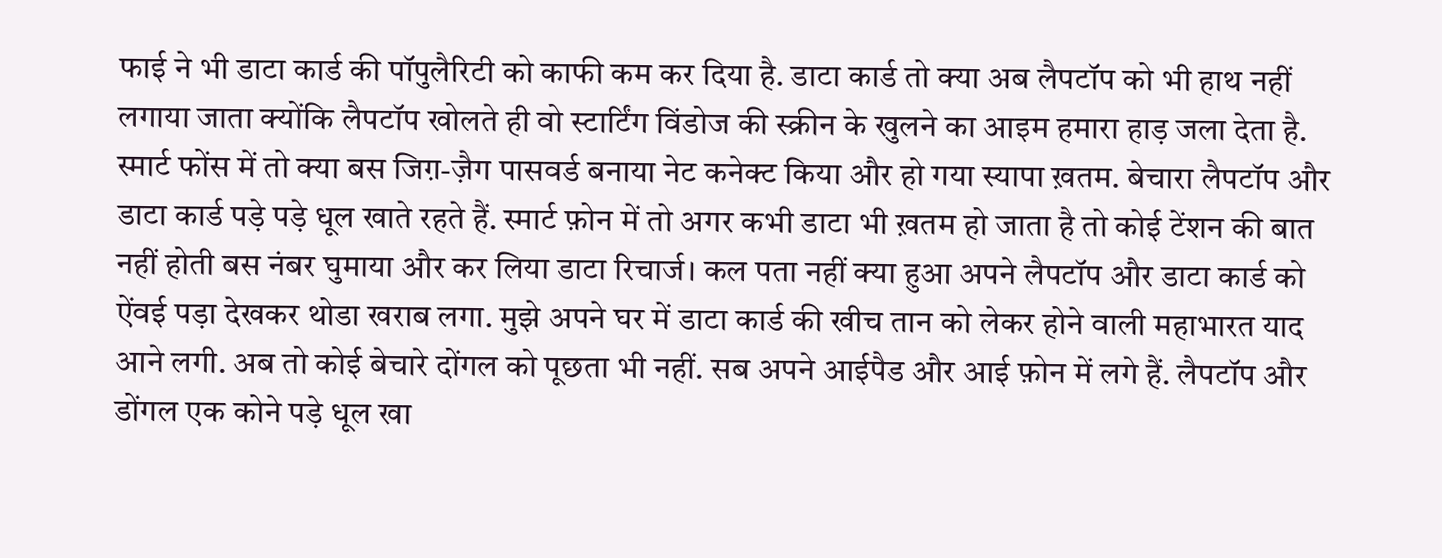फाई ने भी डाटा कार्ड की पॉपुलैरिटी को काफी कम कर दिया है. डाटा कार्ड तो क्या अब लैपटॉप को भी हाथ नहीं लगाया जाता क्योंकि लैपटॉप खोलते ही वो स्टार्टिंग विंडोज की स्क्रीन के खुलने का आइम हमारा हाड़ जला देता है. स्मार्ट फोंस में तो क्या बस जिग़-ज़ैग पासवर्ड बनाया नेट कनेक्ट किया और हो गया स्यापा ख़तम. बेचारा लैपटॉप और डाटा कार्ड पड़े पड़े धूल खाते रहते हैं. स्मार्ट फ़ोन में तो अगर कभी डाटा भी ख़तम हो जाता है तो कोई टेंशन की बात नहीं होती बस नंबर घुमाया और कर लिया डाटा रिचार्ज। कल पता नहीं क्या हुआ अपने लैपटॉप और डाटा कार्ड को ऐंवई पड़ा देखकर थोडा खराब लगा. मुझे अपने घर में डाटा कार्ड की खीच तान को लेकर होने वाली महाभारत याद आने लगी. अब तो कोई बेचारे दोंगल को पूछता भी नहीं. सब अपने आईपैड और आई फ़ोन में लगे हैं. लैपटॉप और डोंगल एक कोने पड़े धूल खा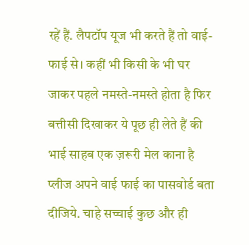रहें हैं. लैपटॉप यूज भी करते हैं तो वाई-फाई से। कहीं भी किसी के भी घर जाकर पहले नमस्ते-नमस्ते होता है फिर बत्तीसी दिखाकर ये पूछ ही लेते हैं की भाई साहब एक ज़रूरी मेल काना है
प्लीज अपने वाई फाई का पासवोर्ड बता दीजिये. चाहे सच्चाई कुछ और ही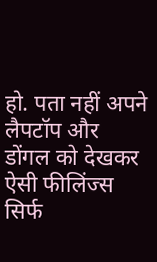हो. पता नहीं अपने लैपटॉप और डोंगल को देखकर ऐसी फीलिंज्स सिर्फ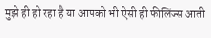मुझे ही हो रहा है या आपको भी ऐसी ही फीलिंज्स आती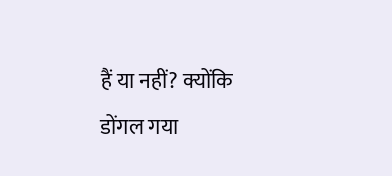हैं या नहीं? क्योंकि डोंगल गया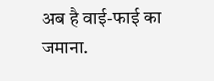अब है वाई-फाई का जमाना.